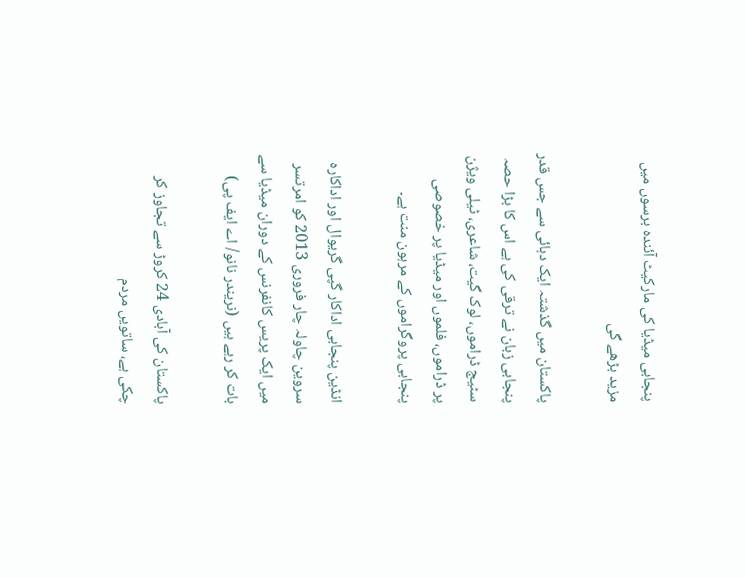پنجابی میڈیا کی مارکیٹ آئندہ برسوں میں مزید بڑھے گی

پاکستان میں گذشتہ ایک دہائی سے جس قدر پنجابی زبان نے ترقی کی ہے اس کا بڑا حصہ سٹیج ڈراموں، لوک گیت، شاعری، ٹیلی ویژن پر ڈراموں، فلموں اور میڈیا پر خصوصی پنجابی پروگراموں کے مرہون منت ہے۔

انڈین پنجابی اداکار گپی گریوال اور اداکارہ سروین چاولہ چار فروری 2013 کو امرتسر میں ایک پریس کانفرنس کے دوران میڈیا سے بات کر رہے ہیں (نریندر نانو/ اے ایف پی)

پاکستان کی آبادی 24 کروڑ سے تجاوز کر چکی ہے، ساتویں مردم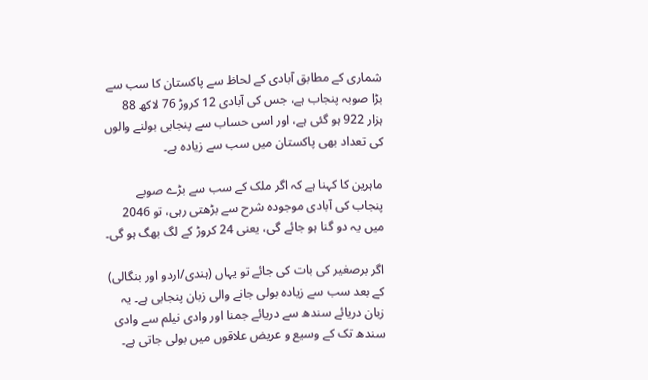شماری کے مطابق آبادی کے لحاظ سے پاکستان کا سب سے بڑا صوبہ پنجاب ہے، جس کی آبادی 12 کروڑ 76 لاکھ 88 ہزار 922 ہو گئی ہے، اور اسی حساب سے پنجابی بولنے والوں کی تعداد بھی پاکستان میں سب سے زیادہ ہے۔

ماہرین کا کہنا ہے کہ اگر ملک کے سب سے بڑے صوبے پنجاب کی آبادی موجودہ شرح سے بڑھتی رہی، تو 2046 میں یہ دو گنا ہو جائے گی، یعنی 24 کروڑ کے لگ بھگ ہو گی۔

اگر برصغیر کی بات کی جائے تو یہاں (ہندی/اردو اور بنگالی) کے بعد سب سے زیادہ بولی جانے والی زبان پنجابی ہے۔ یہ زبان دریائے سندھ سے دریائے جمنا اور وادی نیلم سے وادی سندھ تک کے وسیع و عریض علاقوں میں بولی جاتی ہے۔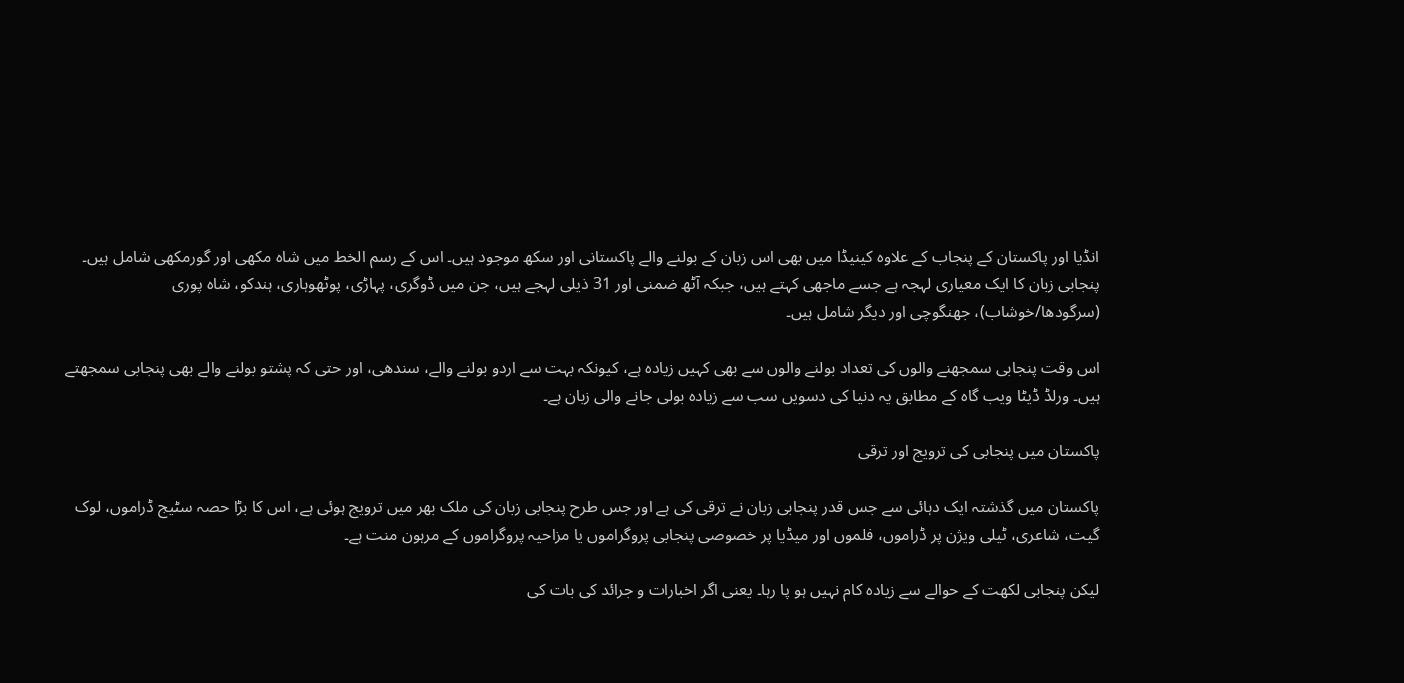انڈیا اور پاکستان کے پنجاب کے علاوہ کینیڈا میں بھی اس زبان کے بولنے والے پاکستانی اور سکھ موجود ہیں۔ اس کے رسم الخط میں شاہ مکھی اور گورمکھی شامل ہیں۔ پنجابی زبان کا ایک معیاری لہجہ ہے جسے ماجھی کہتے ہیں، جبکہ آٹھ ضمنی اور 31 ذیلی لہجے ہیں، جن میں ڈوگری، پہاڑی، پوٹھوہاری، ہندکو، شاہ پوری (سرگودھا/خوشاب)، جھنگوچی اور دیگر شامل ہیں۔

اس وقت پنجابی سمجھنے والوں کی تعداد بولنے والوں سے بھی کہیں زیادہ ہے، کیونکہ بہت سے اردو بولنے والے، سندھی، اور حتی کہ پشتو بولنے والے بھی پنجابی سمجھتے ہیں۔ ورلڈ ڈیٹا ویب گاہ کے مطابق یہ دنیا کی دسویں سب سے زیادہ بولی جانے والی زبان ہے۔

پاکستان میں پنجابی کی ترویج اور ترقی

پاکستان میں گذشتہ ایک دہائی سے جس قدر پنجابی زبان نے ترقی کی ہے اور جس طرح پنجابی زبان کی ملک بھر میں ترویج ہوئی ہے، اس کا بڑا حصہ سٹیج ڈراموں، لوک گیت، شاعری، ٹیلی ویژن پر ڈراموں، فلموں اور میڈیا پر خصوصی پنجابی پروگراموں یا مزاحیہ پروگراموں کے مرہون منت ہے۔

لیکن پنجابی لکھت کے حوالے سے زیادہ کام نہیں ہو پا رہا۔ یعنی اگر اخبارات و جرائد کی بات کی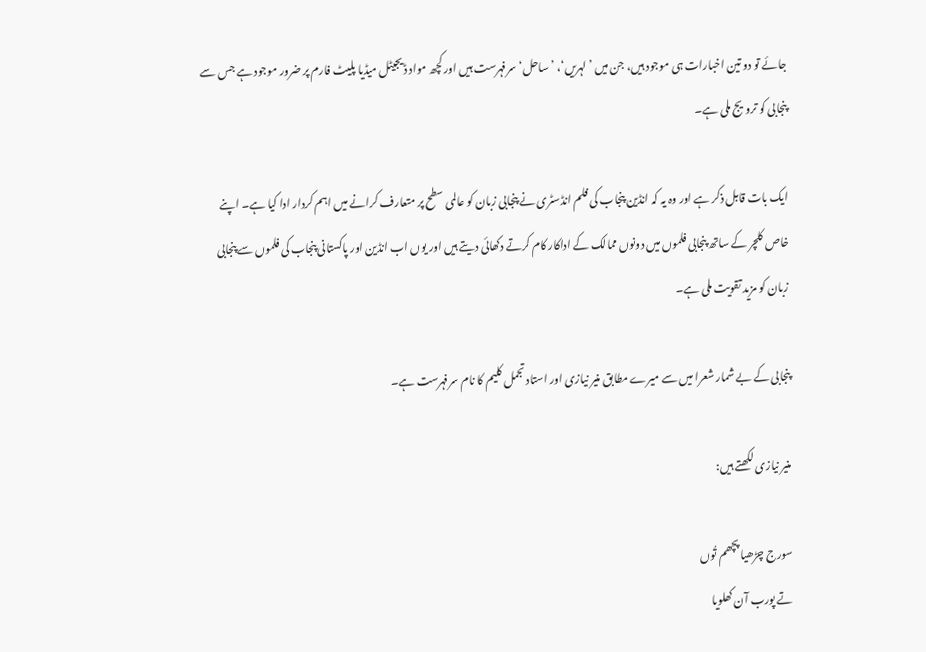جائے تو دو تین اخبارات ہی موجود ہیں، جن میں ’لہریں‘، ’ساحل‘ سرفہرست ہیں اور کچھ مواد ڈیجیٹل میڈیا پلیٹ فارم پر ضرور موجود ہے جس سے پنجابی کو ترویج ملی ہے۔

ایک بات قابل ذکر ہے اور وہ یہ کہ انڈین پنجاب کی فلم انڈسٹری نے پنجابی زبان کو عالمی سطح پر متعارف کرانے میں اہم کردار ادا کیا ہے۔ اپنے خاص کلچر کے ساتھ پنجابی فلموں میں دونوں ممالک کے اداکار کام کرتے دکھائی دیتے ہیں اور یوں اب انڈین اور پاکستانی پنجاب کی فلموں سے پنجابی زبان کو مزید تقویت ملی ہے۔

پنجابی کے بے شمار شعرا میں سے میرے مطابق منیر نیازی اور استاد تجمل کلیم کا نام سرفہرست ہے۔

منیر نیازی لکھتے ہیں:

سورج چڑھیا پچھم تُوں
تے پورب آن کھلویا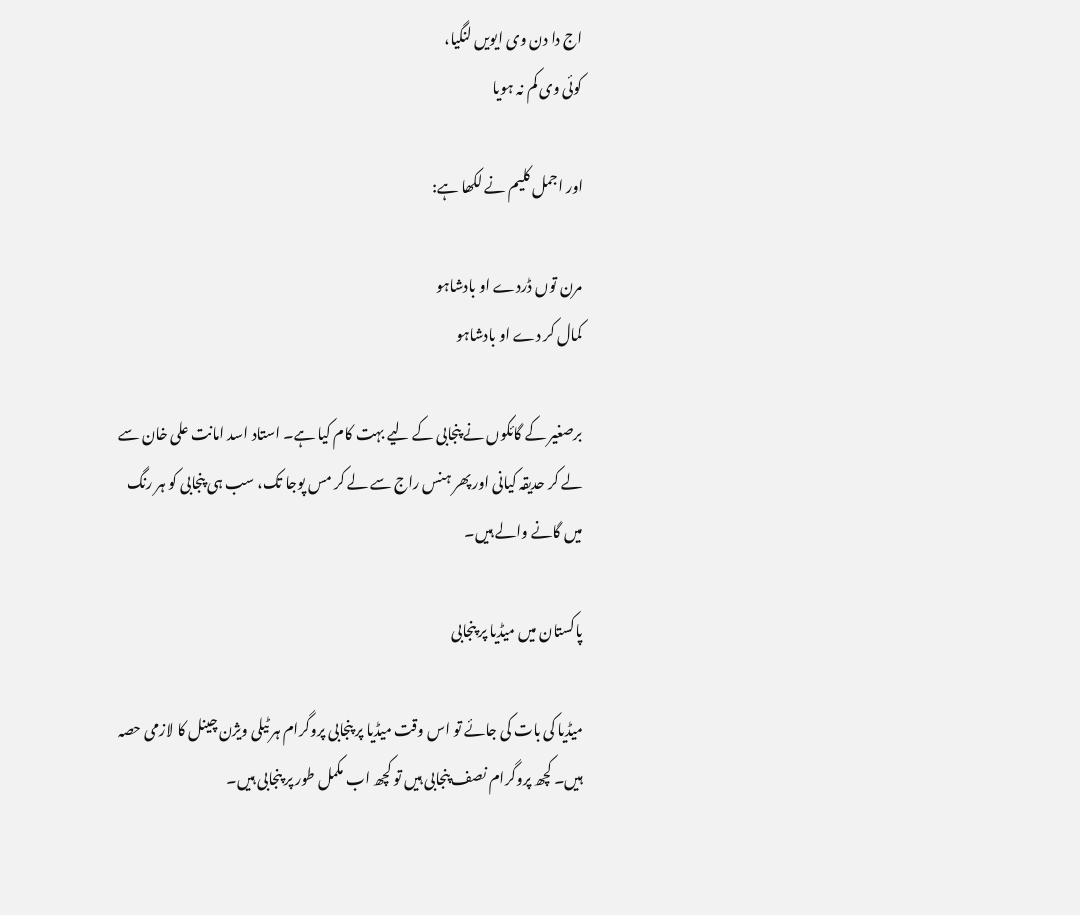اج دا دن وی ایویں لنگیا،
کوئی وی کم نہ ہویا

اور اجمل کلیم نے لکھا ہے:

مرن توں ڈردے او بادشاہو
کمال کر دے او بادشاہو

برصغیر کے گائکوں نے پنجابی کے لیے بہت کام کیا ہے۔ استاد اسد امانت علی خان سے لے کر حدیقہ کیانی اور پھر ہنس راج سے لے کر مس پوجا تک، سب ہی پنجابی کو ہر رنگ میں گانے والے ہیں۔

پاکستان میں میڈیا پر پنجابی

میڈیا کی بات کی جائے تو اس وقت میڈیا پر پنجابی پروگرام ہر ٹیلی ویژن چینل کا لازمی حصہ ہیں۔ کچھ پروگرام نصف پنجابی ہیں تو کچھ اب مکمل طور پر پنجابی ہیں۔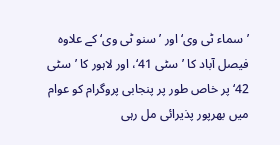’سماء ٹی وی‘ اور ’سنو ٹی وی‘ کے علاوہ فیصل آباد کا ’سٹی 41‘، اور لاہور کا ’سٹی 42‘ پر خاص طور پر پنجابی پروگرام کو عوام میں بھرپور پذیرائی مل رہی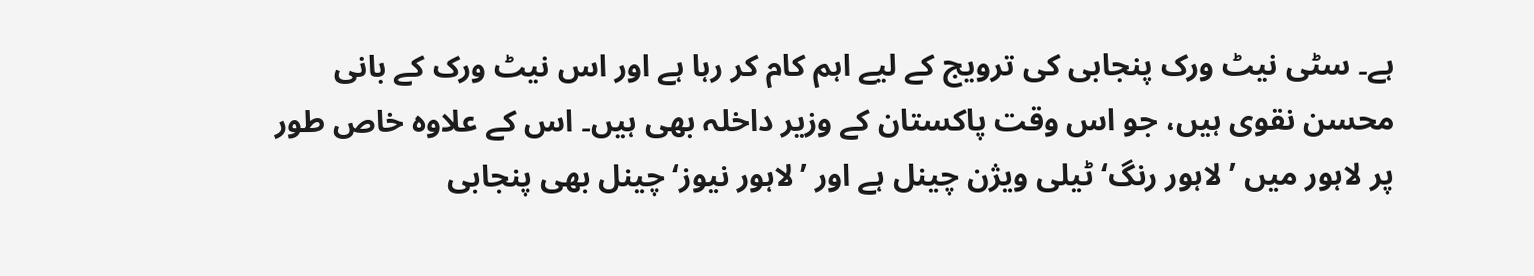ہے۔ سٹی نیٹ ورک پنجابی کی ترویج کے لیے اہم کام کر رہا ہے اور اس نیٹ ورک کے بانی محسن نقوی ہیں، جو اس وقت پاکستان کے وزیر داخلہ بھی ہیں۔ اس کے علاوہ خاص طور پر لاہور میں ’لاہور رنگ‘ ٹیلی ویژن چینل ہے اور ’لاہور نیوز‘ چینل بھی پنجابی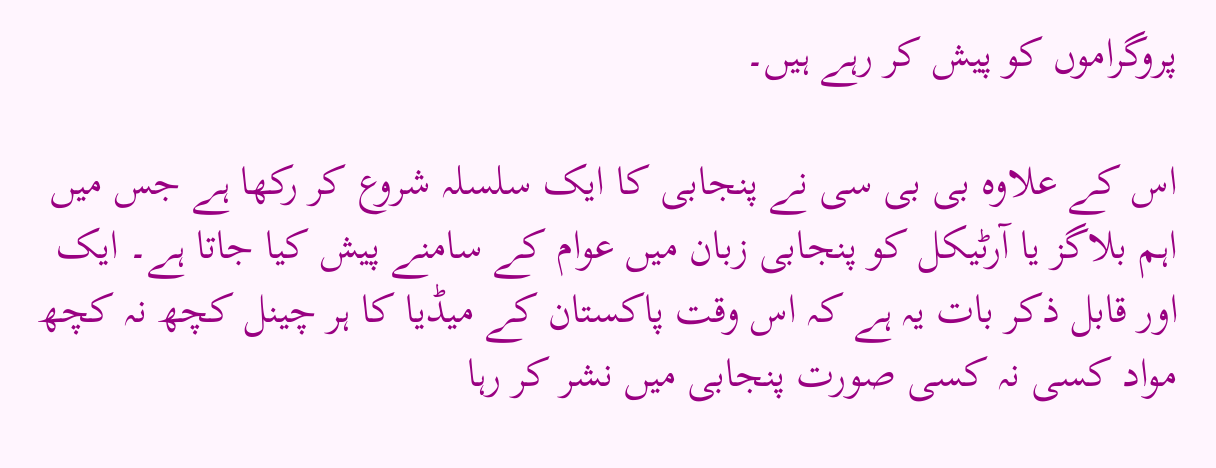پروگراموں کو پیش کر رہے ہیں۔

اس کے علاوہ بی بی سی نے پنجابی کا ایک سلسلہ شروع کر رکھا ہے جس میں اہم بلاگز یا آرٹیکل کو پنجابی زبان میں عوام کے سامنے پیش کیا جاتا ہے۔ ایک اور قابل ذکر بات یہ ہے کہ اس وقت پاکستان کے میڈیا کا ہر چینل کچھ نہ کچھ مواد کسی نہ کسی صورت پنجابی میں نشر کر رہا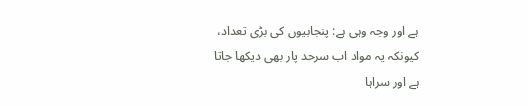ہے اور وجہ وہی ہے: پنجابیوں کی بڑی تعداد، کیونکہ یہ مواد اب سرحد پار بھی دیکھا جاتا ہے اور سراہا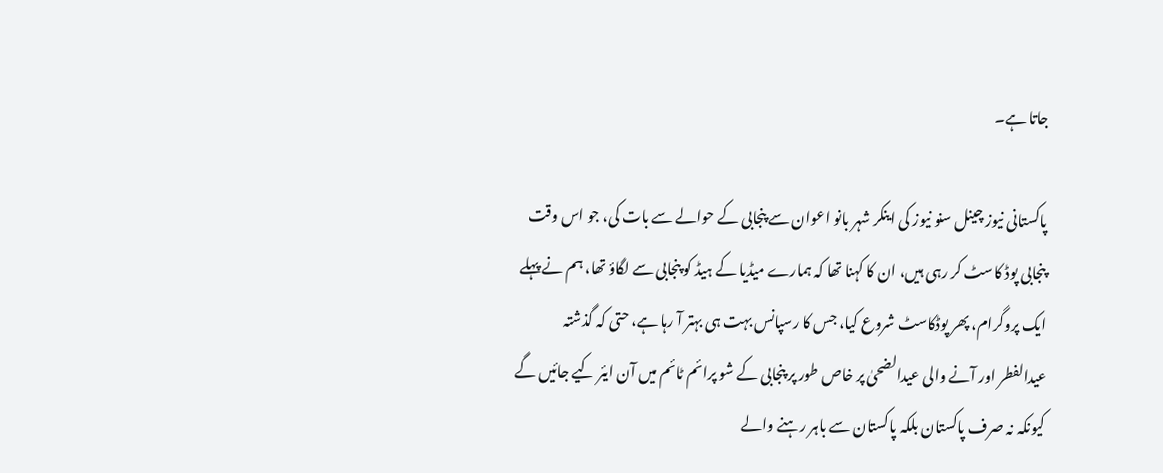جاتا ہے۔

پاکستانی نیوز چینل سنو نیوز کی اینکر شہر بانو اعوان سے پنجابی کے حوالے سے بات کی، جو اس وقت پنجابی پوڈ کاسٹ کر رہی ہیں، ان کا کہنا تھا کہ ہمارے میڈیا کے ہیڈ کو پنجابی سے لگاؤ تھا، ہم نے پہلے ایک پروگرام، پھر پوڈکاسٹ شروع کیا، جس کا رسپانس بہت ہی بہتر آ رہا ہے، حتی کہ گذشتہ عیدالفطر اور آنے والی عیدالضحیٰ پر خاص طور پر پنجابی کے شو پرائم ٹائم میں آن ایئر کیے جائیں گے کیونکہ نہ صرف پاکستان بلکہ پاکستان سے باہر رہنے والے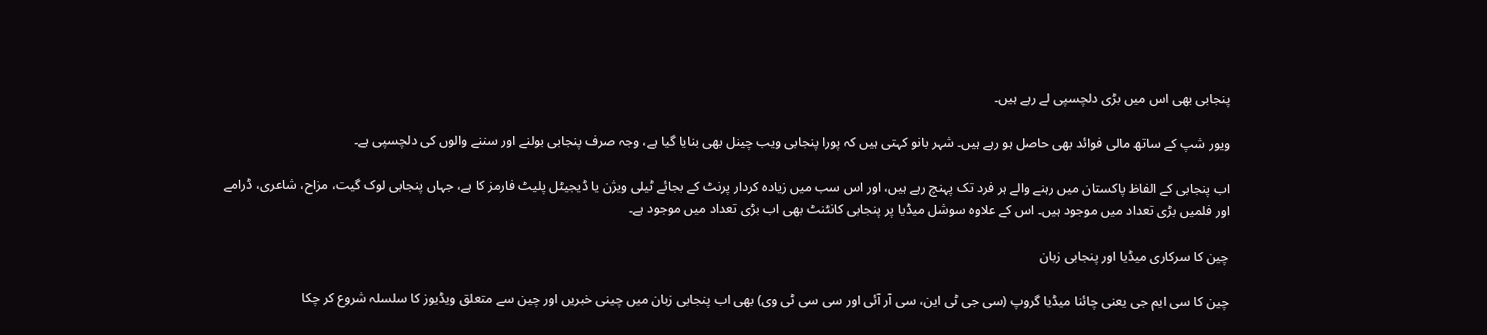پنجابی بھی اس میں بڑی دلچسپی لے رہے ہیں۔

ویور شپ کے ساتھ مالی فوائد بھی حاصل ہو رہے ہیں۔ شہر بانو کہتی ہیں کہ پورا پنجابی ویب چینل بھی بنایا گیا ہے، وجہ صرف پنجابی بولنے اور سننے والوں کی دلچسپی ہے۔

اب پنجابی کے الفاظ پاکستان میں رہنے والے ہر فرد تک پہنچ رہے ہیں، اور اس سب میں زیادہ کردار پرنٹ کے بجائے ٹیلی ویژن یا ڈیجیٹل پلیٹ فارمز کا ہے، جہاں پنجابی لوک گیت، مزاح، شاعری، ڈرامے اور فلمیں بڑی تعداد میں موجود ہیں۔ اس کے علاوہ سوشل میڈیا پر پنجابی کانٹنٹ بھی اب بڑی تعداد میں موجود ہے۔

چین کا سرکاری میڈیا اور پنجابی زبان

چین کا سی ایم جی یعنی چائنا میڈیا گروپ (سی جی ٹی این، سی آر آئی اور سی سی ٹی وی) بھی اب پنجابی زبان میں چینی خبریں اور چین سے متعلق ویڈیوز کا سلسلہ شروع کر چکا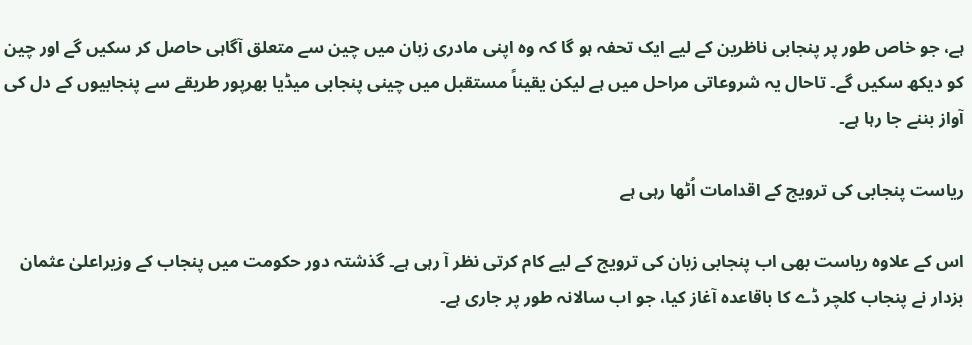ہے، جو خاص طور پر پنجابی ناظرین کے لیے ایک تحفہ ہو گا کہ وہ اپنی مادری زبان میں چین سے متعلق آگاہی حاصل کر سکیں گے اور چین کو دیکھ سکیں گے۔ تاحال یہ شروعاتی مراحل میں ہے لیکن یقیناً مستقبل میں چینی پنجابی میڈیا بھرپور طریقے سے پنجابیوں کے دل کی آواز بننے جا رہا ہے۔

ریاست پنجابی کی ترویج کے اقدامات اُٹھا رہی ہے

اس کے علاوہ ریاست بھی اب پنجابی زبان کی ترویج کے لیے کام کرتی نظر آ رہی ہے۔ گذشتہ دور حکومت میں پنجاب کے وزیراعلیٰ عثمان بزدار نے پنجاب کلچر ڈے کا باقاعدہ آغاز کیا، جو اب سالانہ طور پر جاری ہے۔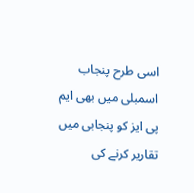اسی طرح پنجاب اسمبلی میں بھی ایم پی ایز کو پنجابی میں تقاریر کرنے کی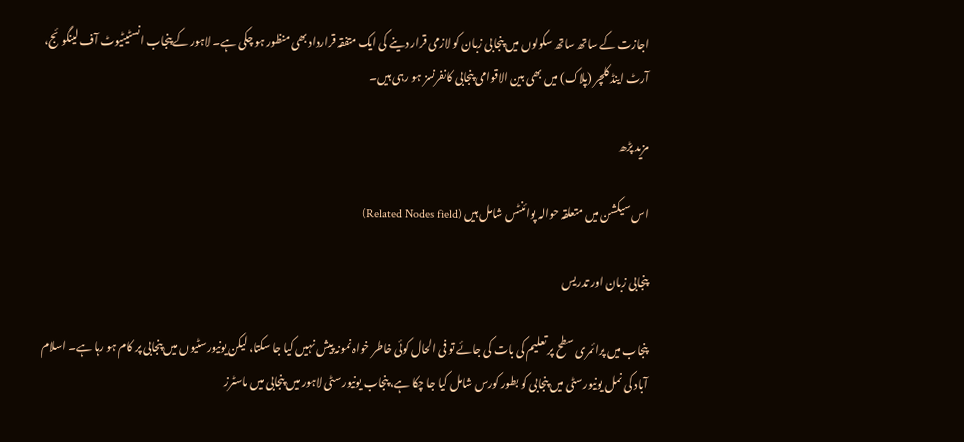اجازت کے ساتھ ساتھ سکولوں میں پنجابی زبان کو لازمی قرار دینے کی ایک متفقہ قرارداد بھی منظور ہو چکی ہے۔ لاہور کے پنجاب انسٹیٹیوٹ آف لینگوئج، آرٹ اینڈ کلچر (پلاک) میں بھی بین الاقوامی پنجابی کانفرنسز ہو رہی ہیں۔

مزید پڑھ

اس سیکشن میں متعلقہ حوالہ پوائنٹس شامل ہیں (Related Nodes field)

پنجابی زبان اور تدریس

پنجاب میں پرائمری سطح پر تعلیم کی بات کی جائے تو فی الحال کوئی خاطر خواہ نمونہ پیش نہیں کیا جا سکتا، لیکن یونیورسٹیوں میں پنجابی پر کام ہو رہا ہے۔ اسلام آباد کی نمل یونیورسٹی میں پنجابی کو بطور کورس شامل کیا جا چکا ہے، پنجاب یونیورسٹی لاہور میں پنجابی میں ماسٹرز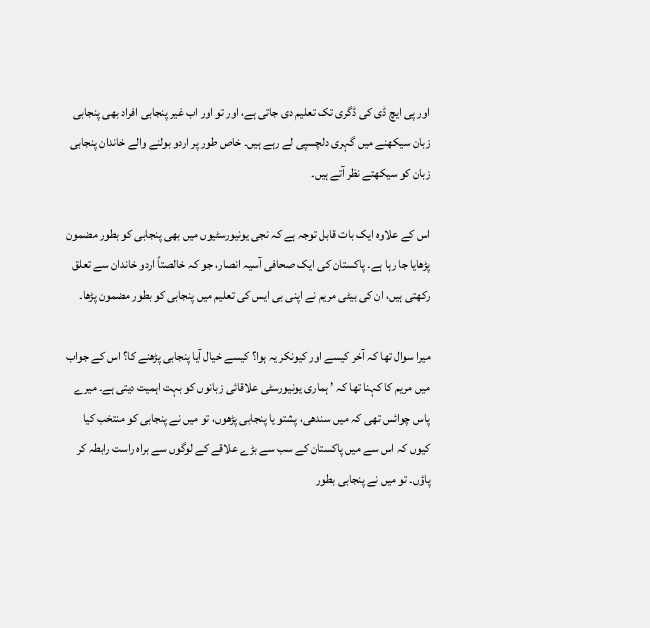اور پی ایچ ڈی کی ڈگری تک تعلیم دی جاتی ہے، اور تو اور اب غیر پنجابی افراد بھی پنجابی زبان سیکھنے میں گہری دلچسپی لے رہے ہیں۔ خاص طور پر اردو بولنے والے خاندان پنجابی زبان کو سیکھتے نظر آتے ہیں۔

اس کے علاوہ ایک بات قابل توجہ ہے کہ نجی یونیورسٹیوں میں بھی پنجابی کو بطور مضمون پڑھایا جا رہا ہے۔ پاکستان کی ایک صحافی آسیہ انصار، جو کہ خالصتاً اردو خاندان سے تعلق رکھتی ہیں، ان کی بیٹی مریم نے اپنی بی ایس کی تعلیم میں پنجابی کو بطور مضمون پڑھا۔

میرا سوال تھا کہ آخر کیسے اور کیونکر یہ ہوا؟ کیسے خیال آیا پنجابی پڑھنے کا؟ اس کے جواب میں مریم کا کہنا تھا کہ ’ ہماری یونیورسٹی علاقائی زبانوں کو بہت اہمیت دیتی ہے۔ میرے پاس چوائس تھی کہ میں سندھی، پشتو یا پنجابی پڑھوں، تو میں نے پنجابی کو منتخب کیا کیوں کہ اس سے میں پاکستان کے سب سے بڑے علاقے کے لوگوں سے براہ راست رابطہ کر پاؤں۔ تو میں نے پنجابی بطور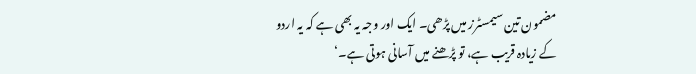مضمون تین سیمسٹرز میں پڑھی۔ ایک اور وجہ یہ بھی ہے کہ یہ اردو کے زیادہ قریب ہے، تو پڑھنے میں آسانی ہوتی ہے۔‘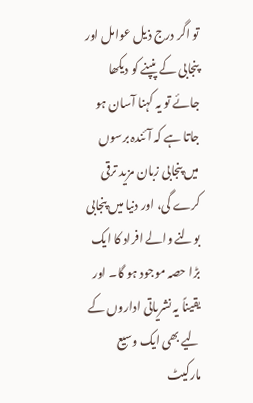تو اگر درج ذیل عوامل اور پنجابی کے پنپنے کو دیکھا جائے تو یہ کہنا آسان ہو جاتا ہے کہ آئندہ برسوں میں پنجابی زبان مزید ترقی کرے گی، اور دنیا میں پنجابی بولنے والے افراد کا ایک بڑا حصہ موجود ہو گا۔ اور یقیناً یہ نشریاتی اداروں کے لیے بھی ایک وسیع مارکیٹ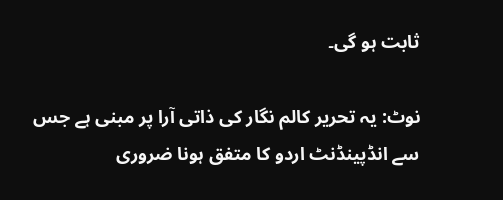ثابت ہو گی۔

نوٹ: یہ تحریر کالم نگار کی ذاتی آرا پر مبنی ہے جس سے انڈپینڈنٹ اردو کا متفق ہونا ضروری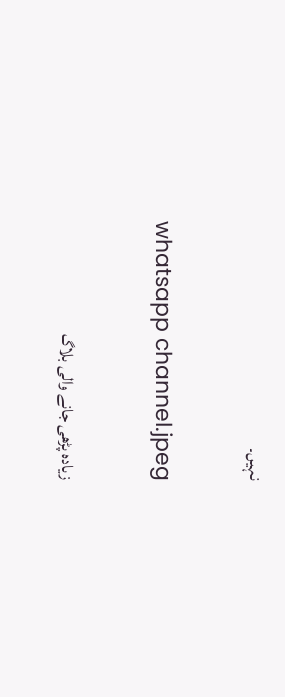نہیں۔

whatsapp channel.jpeg

زیادہ پڑھی جانے والی بلاگ